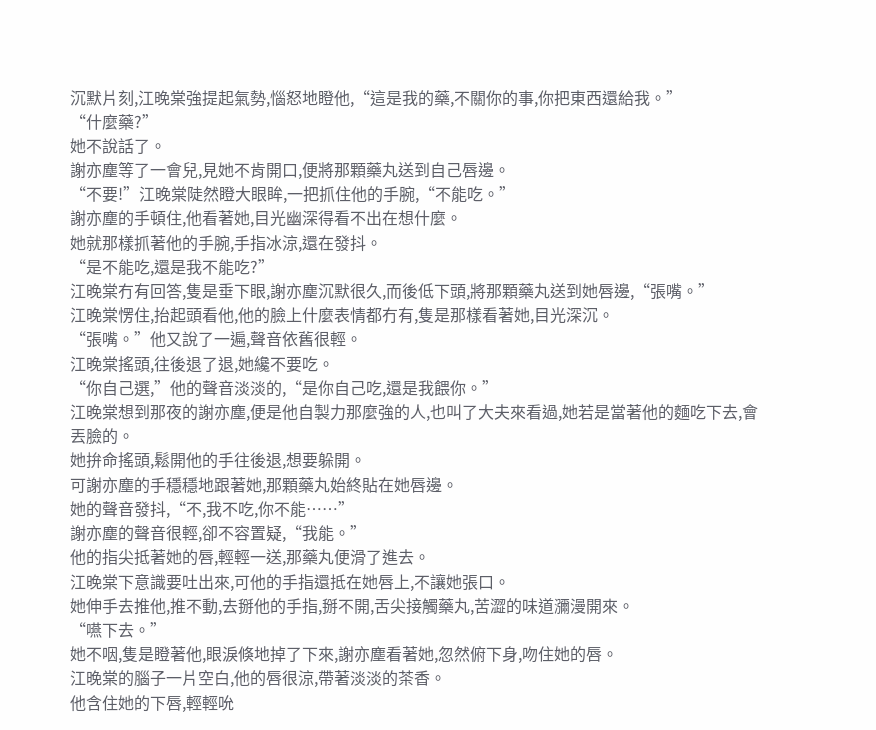沉默片刻,江晚棠強提起氣勢,惱怒地瞪他,“這是我的藥,不關你的事,你把東西還給我。”
“什麼藥?”
她不說話了。
謝亦塵等了一會兒,見她不肯開口,便將那顆藥丸送到自己唇邊。
“不要!”江晚棠陡然瞪大眼眸,一把抓住他的手腕,“不能吃。”
謝亦塵的手頓住,他看著她,目光幽深得看不出在想什麼。
她就那樣抓著他的手腕,手指冰涼,還在發抖。
“是不能吃,還是我不能吃?”
江晚棠冇有回答,隻是垂下眼,謝亦塵沉默很久,而後低下頭,將那顆藥丸送到她唇邊,“張嘴。”
江晚棠愣住,抬起頭看他,他的臉上什麼表情都冇有,隻是那樣看著她,目光深沉。
“張嘴。”他又說了一遍,聲音依舊很輕。
江晚棠搖頭,往後退了退,她纔不要吃。
“你自己選,”他的聲音淡淡的,“是你自己吃,還是我餵你。”
江晚棠想到那夜的謝亦塵,便是他自製力那麼強的人,也叫了大夫來看過,她若是當著他的麵吃下去,會丟臉的。
她拚命搖頭,鬆開他的手往後退,想要躲開。
可謝亦塵的手穩穩地跟著她,那顆藥丸始終貼在她唇邊。
她的聲音發抖,“不,我不吃,你不能……”
謝亦塵的聲音很輕,卻不容置疑,“我能。”
他的指尖抵著她的唇,輕輕一送,那藥丸便滑了進去。
江晚棠下意識要吐出來,可他的手指還抵在她唇上,不讓她張口。
她伸手去推他,推不動,去掰他的手指,掰不開,舌尖接觸藥丸,苦澀的味道瀰漫開來。
“嚥下去。”
她不咽,隻是瞪著他,眼淚倏地掉了下來,謝亦塵看著她,忽然俯下身,吻住她的唇。
江晚棠的腦子一片空白,他的唇很涼,帶著淡淡的茶香。
他含住她的下唇,輕輕吮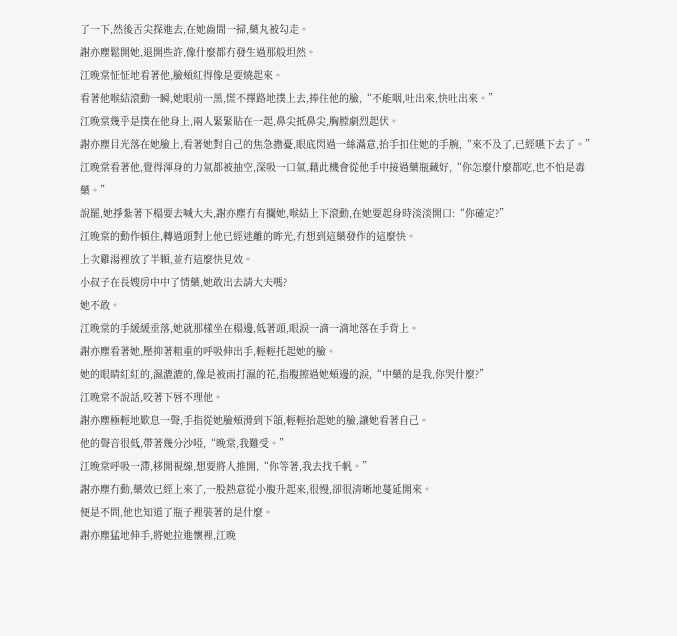了一下,然後舌尖探進去,在她齒間一掃,藥丸被勾走。
謝亦塵鬆開她,退開些許,像什麼都冇發生過那般坦然。
江晚棠怔怔地看著他,臉頰紅得像是要燒起來。
看著他喉結滾動一瞬,她眼前一黑,慌不擇路地撲上去,捧住他的臉,“不能咽,吐出來,快吐出來。”
江晚棠幾乎是撲在他身上,兩人緊緊貼在一起,鼻尖抵鼻尖,胸膛劇烈起伏。
謝亦塵目光落在她臉上,看著她對自己的焦急擔憂,眼底閃過一絲滿意,抬手扣住她的手腕,“來不及了,已經嚥下去了。”
江晚棠看著他,覺得渾身的力氣都被抽空,深吸一口氣,藉此機會從他手中接過藥瓶藏好,“你怎麼什麼都吃,也不怕是毒藥。”
說罷,她掙紮著下榻要去喊大夫,謝亦塵冇有攔她,喉結上下滾動,在她要起身時淡淡開口:“你確定?”
江晚棠的動作頓住,轉過頭對上他已經迷離的眸光,冇想到這藥發作的這麼快。
上次雞湯裡放了半顆,並冇這麼快見效。
小叔子在長嫂房中中了情藥,她敢出去請大夫嗎?
她不敢。
江晚棠的手緩緩垂落,她就那樣坐在榻邊,低著頭,眼淚一滴一滴地落在手背上。
謝亦塵看著她,壓抑著粗重的呼吸伸出手,輕輕托起她的臉。
她的眼睛紅紅的,濕漉漉的,像是被雨打濕的花,指腹擦過她頰邊的淚,“中藥的是我,你哭什麼?”
江晚棠不說話,咬著下唇不理他。
謝亦塵極輕地歎息一聲,手指從她臉頰滑到下頜,輕輕抬起她的臉,讓她看著自己。
他的聲音很低,帶著幾分沙啞,“晚棠,我難受。”
江晚棠呼吸一滯,移開視線,想要將人推開,“你等著,我去找千帆。”
謝亦塵冇動,藥效已經上來了,一股熱意從小腹升起來,很慢,卻很清晰地蔓延開來。
便是不問,他也知道了瓶子裡裝著的是什麼。
謝亦塵猛地伸手,將她拉進懷裡,江晚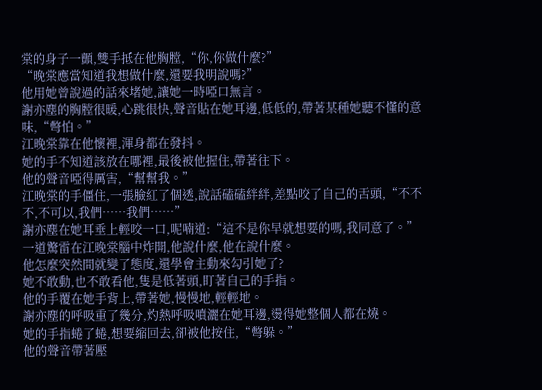棠的身子一顫,雙手抵在他胸膛,“你,你做什麼?”
“晚棠應當知道我想做什麼,還要我明說嗎?”
他用她曾說過的話來堵她,讓她一時啞口無言。
謝亦塵的胸膛很暖,心跳很快,聲音貼在她耳邊,低低的,帶著某種她聽不懂的意味,“彆怕。”
江晚棠靠在他懷裡,渾身都在發抖。
她的手不知道該放在哪裡,最後被他握住,帶著往下。
他的聲音啞得厲害,“幫幫我。”
江晚棠的手僵住,一張臉紅了個透,說話磕磕絆絆,差點咬了自己的舌頭,“不不不,不可以,我們……我們……”
謝亦塵在她耳垂上輕咬一口,呢喃道:“這不是你早就想要的嗎,我同意了。”
一道驚雷在江晚棠腦中炸開,他說什麼,他在說什麼。
他怎麼突然間就變了態度,還學會主動來勾引她了?
她不敢動,也不敢看他,隻是低著頭,盯著自己的手指。
他的手覆在她手背上,帶著她,慢慢地,輕輕地。
謝亦塵的呼吸重了幾分,灼熱呼吸噴灑在她耳邊,燙得她整個人都在燒。
她的手指蜷了蜷,想要縮回去,卻被他按住,“彆躲。”
他的聲音帶著壓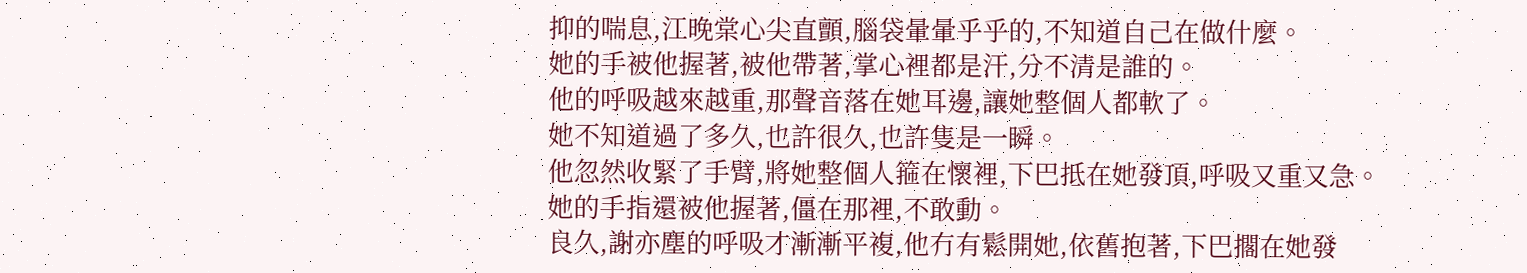抑的喘息,江晚棠心尖直顫,腦袋暈暈乎乎的,不知道自己在做什麼。
她的手被他握著,被他帶著,掌心裡都是汗,分不清是誰的。
他的呼吸越來越重,那聲音落在她耳邊,讓她整個人都軟了。
她不知道過了多久,也許很久,也許隻是一瞬。
他忽然收緊了手臂,將她整個人箍在懷裡,下巴抵在她發頂,呼吸又重又急。
她的手指還被他握著,僵在那裡,不敢動。
良久,謝亦塵的呼吸才漸漸平複,他冇有鬆開她,依舊抱著,下巴擱在她發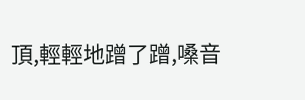頂,輕輕地蹭了蹭,嗓音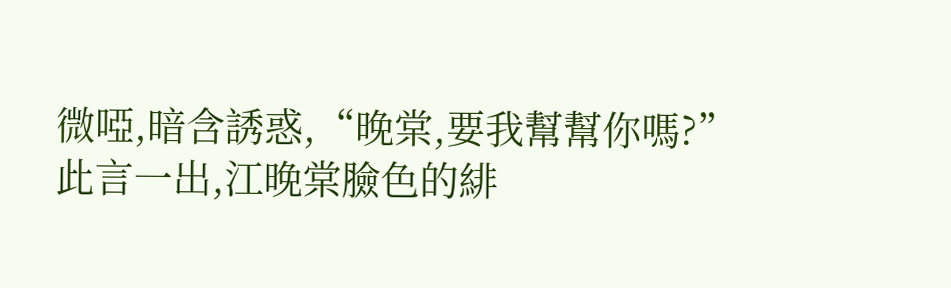微啞,暗含誘惑,“晚棠,要我幫幫你嗎?”
此言一出,江晚棠臉色的緋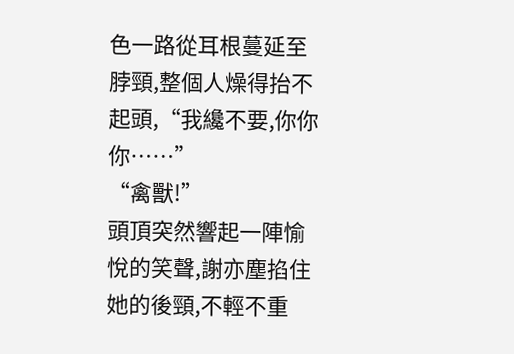色一路從耳根蔓延至脖頸,整個人燥得抬不起頭,“我纔不要,你你你……”
“禽獸!”
頭頂突然響起一陣愉悅的笑聲,謝亦塵掐住她的後頸,不輕不重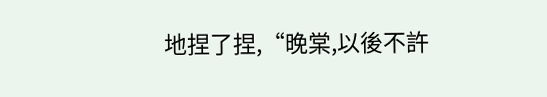地捏了捏,“晚棠,以後不許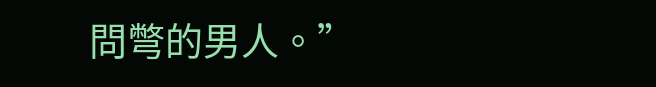問彆的男人。”